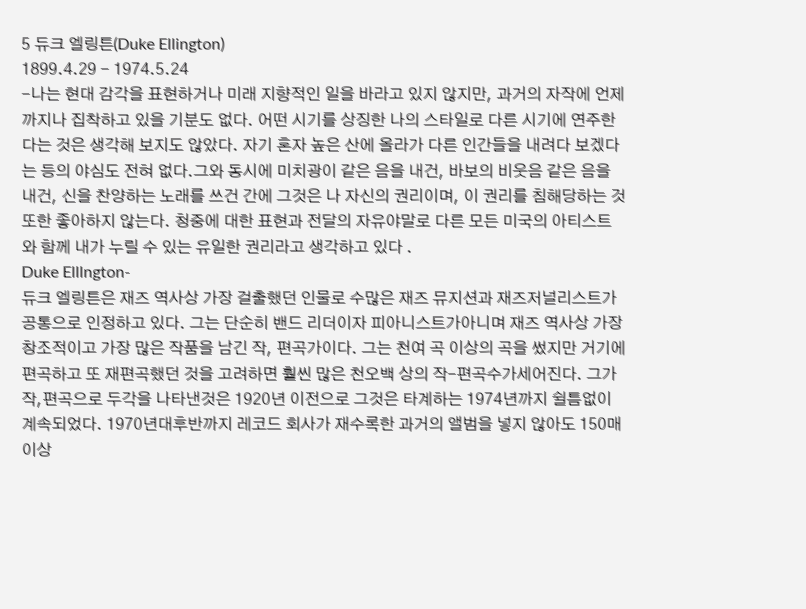5 듀크 엘링튼(Duke Ellington)
1899.4.29 - 1974.5.24
-나는 현대 감각을 표현하거나 미래 지향적인 일을 바라고 있지 않지만, 과거의 자작에 언제까지나 집착하고 있을 기분도 없다. 어떤 시기를 상징한 나의 스타일로 다른 시기에 연주한다는 것은 생각해 보지도 않았다. 자기 혼자 높은 산에 올라가 다른 인간들을 내려다 보겠다는 등의 야심도 전혀 없다.그와 동시에 미치광이 같은 음을 내건, 바보의 비웃음 같은 음을 내건, 신을 찬양하는 노래를 쓰건 간에 그것은 나 자신의 권리이며, 이 권리를 침해당하는 것 또한 좋아하지 않는다. 청중에 대한 표현과 전달의 자유야말로 다른 모든 미국의 아티스트와 함께 내가 누릴 수 있는 유일한 권리라고 생각하고 있다 .
Duke Elllngton-
듀크 엘링튼은 재즈 역사상 가장 걸출했던 인물로 수많은 재즈 뮤지션과 재즈저널리스트가 공통으로 인정하고 있다. 그는 단순히 밴드 리더이자 피아니스트가아니며 재즈 역사상 가장 창조적이고 가장 많은 작품을 남긴 작, 편곡가이다. 그는 천여 곡 이상의 곡을 썼지만 거기에 편곡하고 또 재편곡했던 것을 고려하면 훨씬 많은 천오백 상의 작-편곡수가세어진다. 그가작,편곡으로 두각을 나타낸것은 1920년 이전으로 그것은 타계하는 1974년까지 쉴틈없이 계속되었다. 1970년대후반까지 레코드 회사가 재수록한 과거의 앨범을 넣지 않아도 150매 이상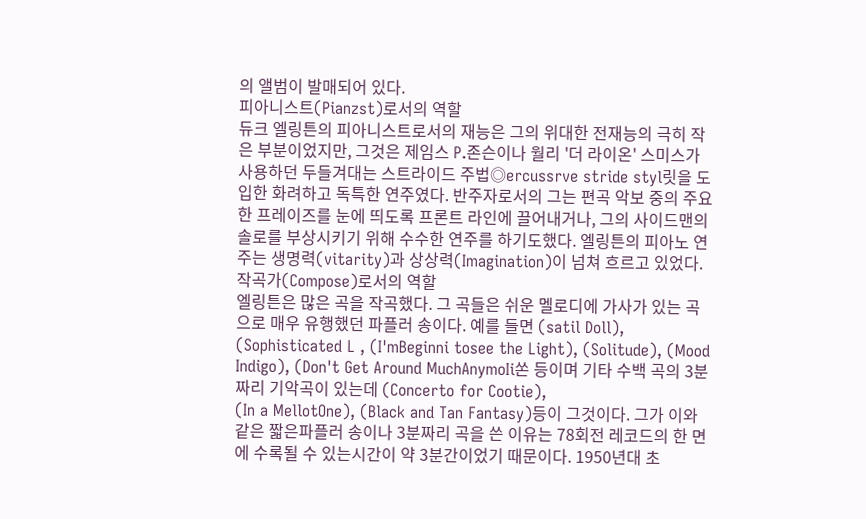의 앨범이 발매되어 있다.
피아니스트(Pianzst)로서의 역할
듀크 엘링튼의 피아니스트로서의 재능은 그의 위대한 전재능의 극히 작은 부분이었지만, 그것은 제임스 P.존슨이나 월리 '더 라이온' 스미스가 사용하던 두들겨대는 스트라이드 주법◎ercussrve stride styl릿을 도입한 화려하고 독특한 연주였다. 반주자로서의 그는 편곡 악보 중의 주요한 프레이즈를 눈에 띄도록 프론트 라인에 끌어내거나, 그의 사이드맨의 솔로를 부상시키기 위해 수수한 연주를 하기도했다. 엘링튼의 피아노 연주는 생명력(vitarity)과 상상력(Imagination)이 넘쳐 흐르고 있었다.
작곡가(Compose)로서의 역할
엘링튼은 많은 곡을 작곡했다. 그 곡들은 쉬운 멜로디에 가사가 있는 곡으로 매우 유행했던 파플러 송이다. 예를 들면 (satil Doll), (Sophisticated L , (I'mBeginni tosee the Light), (Solitude), (Mood Indigo), (Don't Get Around MuchAnymoIi쏜 등이며 기타 수백 곡의 3분짜리 기악곡이 있는데 (Concerto for Cootie),
(In a MellotOne), (Black and Tan Fantasy)등이 그것이다. 그가 이와 같은 짧은파플러 송이나 3분짜리 곡을 쓴 이유는 78회전 레코드의 한 면에 수록될 수 있는시간이 약 3분간이었기 때문이다. 1950년대 초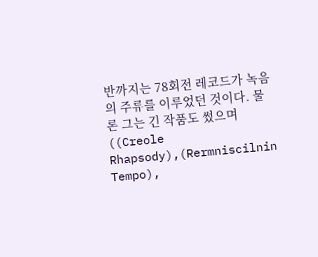반까지는 78회전 레코드가 녹음의 주류를 이루었던 것이다. 물론 그는 긴 작품도 썼으며((Creole Rhapsody),(Rermniscilnin Tempo),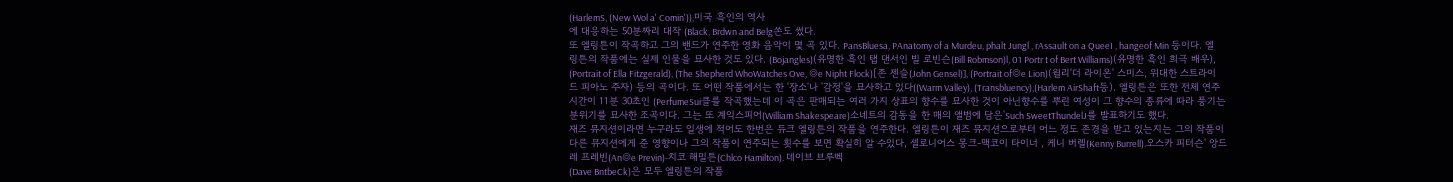(HarlemS, (New Wol a' Comin')),미국 흑인의 역사
에 대응하는 50분짜리 대작 (Black, Brdwn and Belg쏜도 썼다.
또 엘링튼이 작곡하고 그의 밴드가 연주한 영화 음악이 몇 곡 있다. PansBluesa, PAnatomy of a Murdeu, phalt Jungl , rAssault on a QueeI , hangeof Min 등이다. 엘링튼의 작품에는 실제 인물을 묘사한 것도 있다. (Bojangles)(유명한 흑인 탭 댄서인 빌 로빈슨(Bill Robmson)l, 01 Portr t of Bert Williams)(유명한 흑인 희극 배우), (Portrait of Ella Fitzgerald), (The Shepherd WhoWatches Ove, ◎e Nipht Flock)[존 젠슬(John Gensel)], (Portrait of◎e Lion)(윌리'더 라이온' 스미스, 위대한 스트라이드 피아노 주자) 등의 곡이다. 또 어떤 작품에서는 한 '장소'나 '감정'을 묘사하고 있다((Warm Valley), (Transbluency),(Harlem AirShaft등). 엘링튼은 또한 전체 연주 시간이 11분 30초인 (PerfumeSui클를 작곡했는데 이 곡은 판매되는 여러 가지 상표의 향수를 묘사한 것이 아닌향수를 뿌린 여성이 그 향수의 종류에 따라 풍기는 분위기를 묘사한 조곡이다. 그는 또 계익스피어(William Shakespeare)소네트의 감동을 한 매의 앨범에 담은'Such SweetThundelJ를 발표하기도 했다.
재즈 뮤지션이라면 누구라도 일생에 적어도 한번은 듀크 엘링튼의 작품을 연주한다. 엘링튼이 재즈 뮤지션으로부터 어느 정도 존경을 받고 있는지는 그의 작품이 다른 뮤지션에게 준 영향이나 그의 작품이 연주되는 횟수를 보면 확실히 알 수있다, 셀로니어스 몽크-맥코이 타이너 , 케니 버렐(Kenny Burrell).오스카 피터슨' 앙드레 프레빈(An◎e Previn)-치코 해밀튼(Chlco Hamilton). 데이브 브루벡
(Dave BntbeCk)은 모두 엘링튼의 작품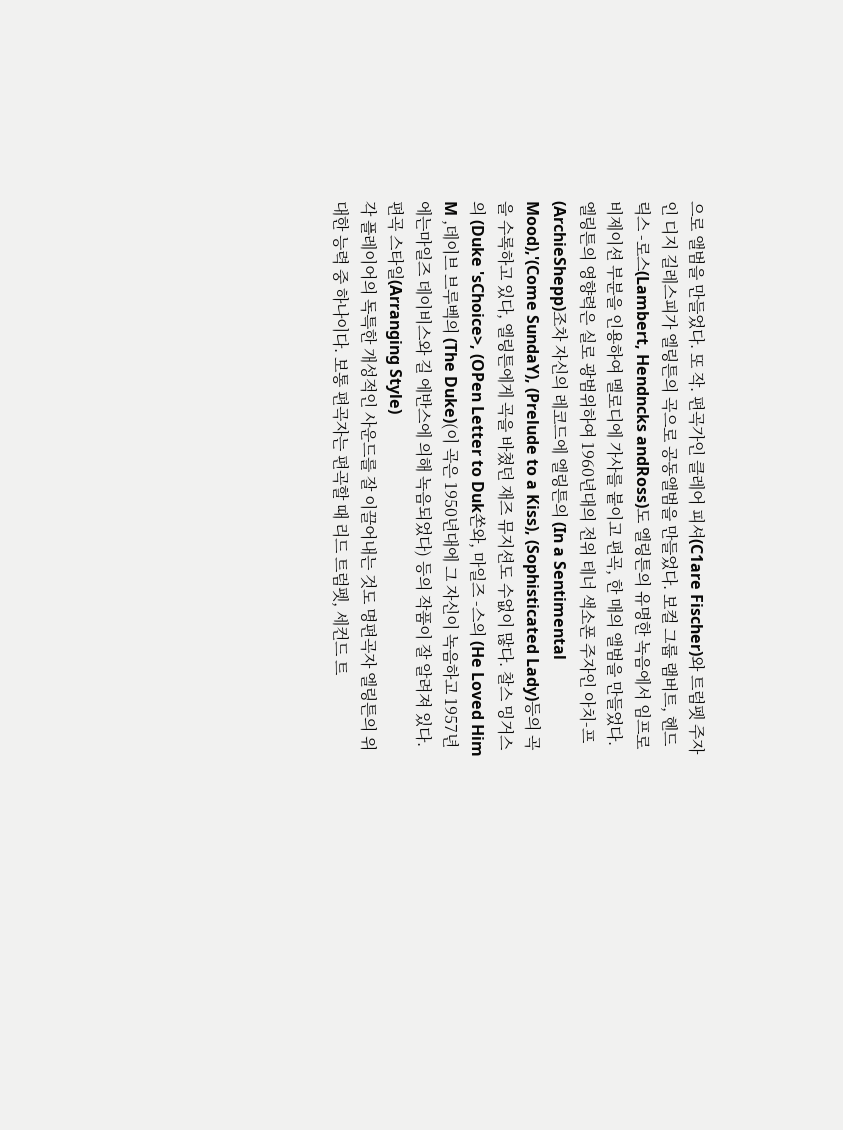으로 앨범을 만들었다. 또 작. 편곡가인 클레어 피셔(C1are Fischer)와 트럼펫 주자인 디지 길레스피가 엘링튼의 곡으로 공동앨범을 만들었다. 보컬 그룹 램버트, 헨드릭스 -로스(Lambert, Hendncks andRoss)도 엘링튼의 유명한 녹음에서 임프로비제이션 부분을 인용하여 멜로디에 가사를 붙이고 편곡, 한 매의 앨범을 만들었다.
엘링튼의 영향력은 실로 광범위하여 1960년대의 전위 테너 색소폰 주자인 아치-프(ArchieShepp)조차 자신의 레코드에 엘링튼의 (In a Sentimental Mood),'(Come SundaY), (Prelude to a Kiss), (Sophisticated Lady)등의 곡을 수록하고 있다, 엘링튼에게 곡을 바쳤던 재즈 뮤지션도 수없이 많다. 찰스 밍거스의 (Duke 'sChoice>, (OPen Letter to Duk쏜와, 마일즈 -스의 (He Loved Him M ,데이브 브루벡의 (The Duke)(이 곡은 1950년대에 그 자신이 녹음하고 1957년에는마일즈 데이비스와 길 에반스에 의해 녹음되었다) 등의 작품이 잘 알려져 있다.
편곡 스타일(Arranging Style)
각 플레이어의 독특한 개성적인 사운드를 잘 이끌어내는 것도 명편곡자 엘링튼의 위대한 능력 중 하나이다. 보통 편곡자는 편곡할 때 리드 트럼펫, 세컨드 트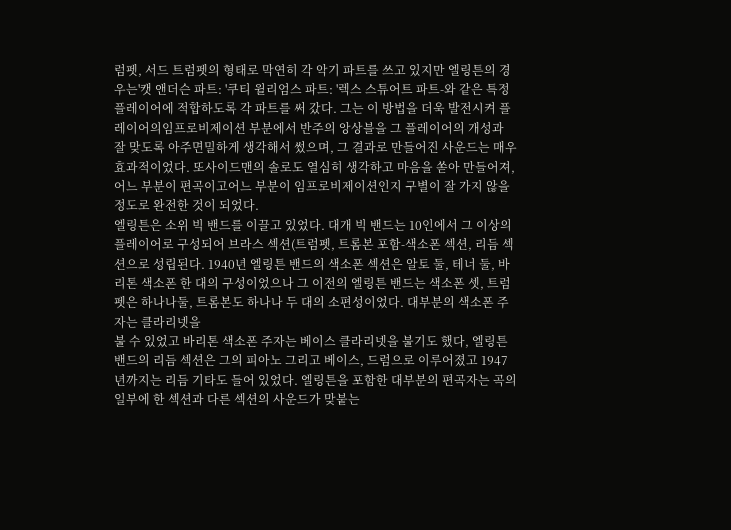럼펫, 서드 트럼펫의 형태로 막연히 각 악기 파트를 쓰고 있지만 엘링튼의 경우는'캣 앤더슨 파트: '쿠티 윌리엄스 파트: '렉스 스튜어트 파트-와 같은 특정 플레이어에 적합하도록 각 파트를 써 갔다. 그는 이 방법을 더욱 발전시켜 플레이어의임프로비제이션 부분에서 반주의 앙상블을 그 플레이어의 개성과 잘 맞도록 아주면밀하게 생각해서 썼으며, 그 결과로 만들어진 사운드는 매우 효과적이었다. 또사이드맨의 솔로도 열심히 생각하고 마음을 쏟아 만들어져, 어느 부분이 편곡이고어느 부분이 임프로비제이션인지 구별이 잘 가지 않을 정도로 완전한 것이 되었다.
엘링튼은 소위 빅 밴드를 이끌고 있었다. 대개 빅 밴드는 10인에서 그 이상의 플레이어로 구성되어 브라스 섹션(트럼펫, 트롬본 포함-색소폰 섹션, 리듬 섹션으로 성립된다. 1940년 엘링튼 밴드의 색소폰 섹션은 알토 둘, 테너 둘, 바리톤 색소폰 한 대의 구성이었으나 그 이전의 엘링튼 밴드는 색소폰 셋, 트럼펫은 하나나둘, 트롬본도 하나나 두 대의 소편성이었다. 대부분의 색소폰 주자는 클라리넷을
불 수 있었고 바리톤 색소폰 주자는 베이스 클라리넷을 불기도 했다, 엘링튼 밴드의 리듬 섹션은 그의 피아노 그리고 베이스, 드럼으로 이루어졌고 1947년까지는 리듬 기타도 들어 있었다. 엘링튼을 포함한 대부분의 편곡자는 곡의 일부에 한 섹션과 다른 섹션의 사운드가 맞붙는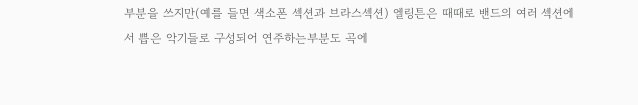부분을 쓰지만(예를 들면 색소폰 섹션과 브라스섹션) 엘링튼은 때때로 밴드의 여러 섹션에서 쁩은 악기들로 구성되어 연주하는부분도 곡에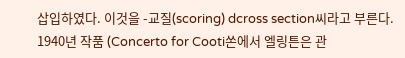삽입하였다. 이것을 -교질(scoring) dcross section씨라고 부른다.
1940년 작품 (Concerto for Cooti쏜에서 엘링튼은 관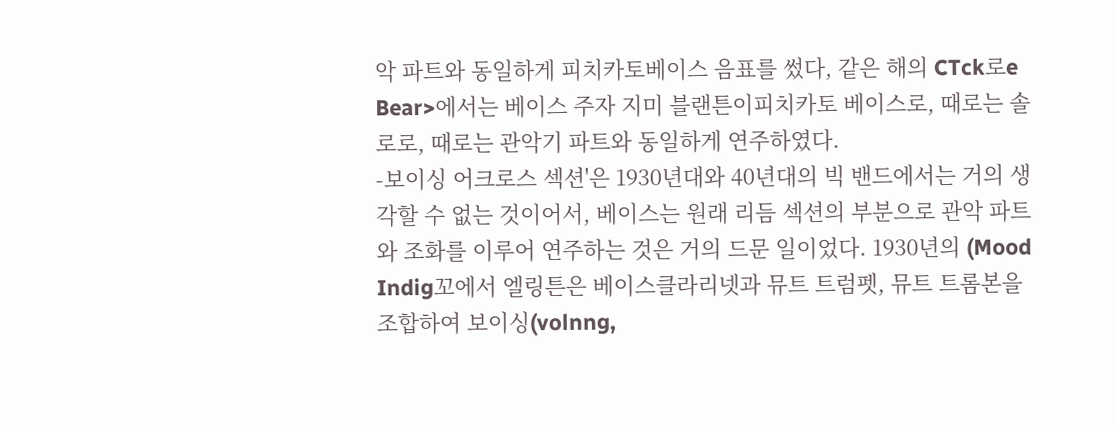악 파트와 동일하게 피치카토베이스 음표를 썼다, 같은 해의 CTck로e Bear>에서는 베이스 주자 지미 블랜튼이피치카토 베이스로, 때로는 솔로로, 때로는 관악기 파트와 동일하게 연주하였다.
-보이싱 어크로스 섹션'은 1930년대와 40년대의 빅 밴드에서는 거의 생각할 수 없는 것이어서, 베이스는 원래 리듬 섹션의 부분으로 관악 파트와 조화를 이루어 연주하는 것은 거의 드문 일이었다. 1930년의 (Mood Indig꼬에서 엘링튼은 베이스클라리넷과 뮤트 트럼펫, 뮤트 트롬본을 조합하여 보이싱(volnng,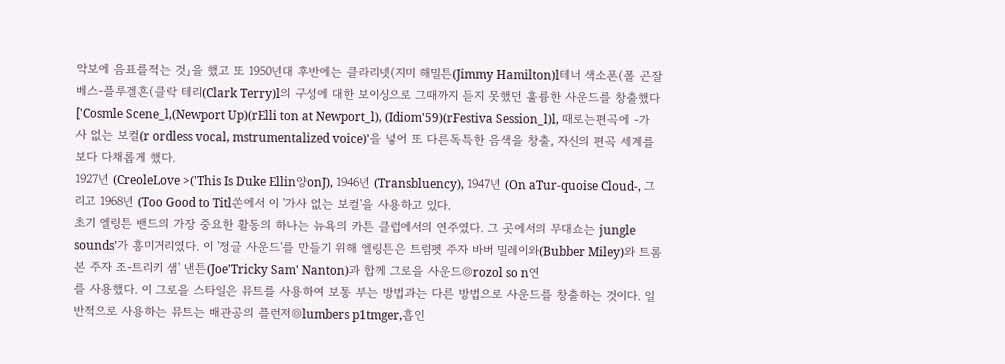악보에 음표를적는 것」을 했고 또 1950년대 후반에는 클라리넷(지미 해밀튼(Jimmy Hamilton)l테너 색소폰(폴 곤잘베스-플루겔흔(클락 테리(Clark Terry)l의 구성에 대한 보이싱으로 그때까지 듣지 못했던 훌륭한 사운드를 창출했다['Cosmle Scene_l,(Newport Up)(rElli ton at Newport_l), (Idiom'59)(rFestiva Session_l)l, 때로는편곡에 -가사 없는 보컬(r ordless vocal, mstrumentalized voice)'을 넣어 또 다른독특한 음색을 창출, 자신의 편곡 세계를 보다 다채롭게 했다.
1927년 (CreoleLove >('This Is Duke Ellin양onJ), 1946년 (Transbluency), 1947년 (On aTur-quoise Cloud-, 그리고 1968년 (Too Good to Titl쏜에서 이 '가사 없는 보컬'을 사용하고 있다.
초기 엘링튼 밴드의 가장 중요한 활동의 하나는 뉴욕의 카튼 클럽에서의 연주였다. 그 곳에서의 무대쇼는 jungle sounds'가 흥미거리였다. 이 '정글 사운드'를 만들기 위해 엘링튼은 트럼펫 주자 바버 밀레이와(Bubber Miley)와 트롬본 주자 조-트리키 샘' 낸튼(Joe'Tricky Sam' Nanton)과 합께 그로을 사운드◎rozol so n연
를 사용했다. 이 그로을 스타일은 뮤트를 사용하여 보통 부는 방법과는 다른 방법으로 사운드를 창출하는 것이다. 일반적으로 사용하는 뮤트는 배관공의 플런저◎lumbers p1tmger,흡인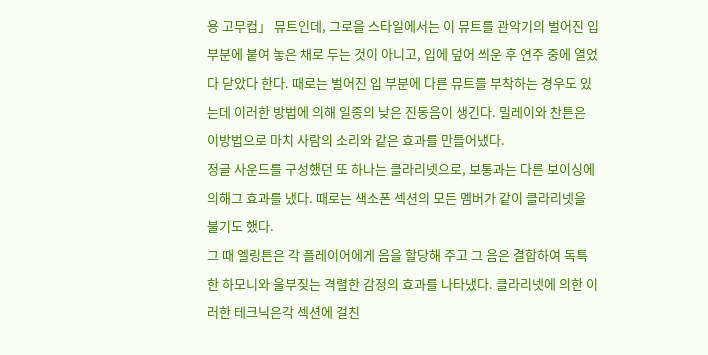용 고무컵」 뮤트인데, 그로을 스타일에서는 이 뮤트를 관악기의 벌어진 입 부분에 붙여 놓은 채로 두는 것이 아니고, 입에 덮어 씌운 후 연주 중에 열었다 닫았다 한다. 때로는 벌어진 입 부분에 다른 뮤트를 부착하는 경우도 있는데 이러한 방법에 의해 일종의 낮은 진동음이 생긴다. 밀레이와 찬튼은 이방법으로 마치 사람의 소리와 같은 효과를 만들어냈다.
정글 사운드를 구성했던 또 하나는 클라리넷으로, 보통과는 다른 보이싱에 의해그 효과를 냈다. 때로는 색소폰 섹션의 모든 멤버가 같이 클라리넷을 불기도 했다.
그 때 엘링튼은 각 플레이어에게 음을 할당해 주고 그 음은 결합하여 독특한 하모니와 울부짖는 격렬한 감정의 효과를 나타냈다. 클라리넷에 의한 이러한 테크닉은각 섹션에 걸친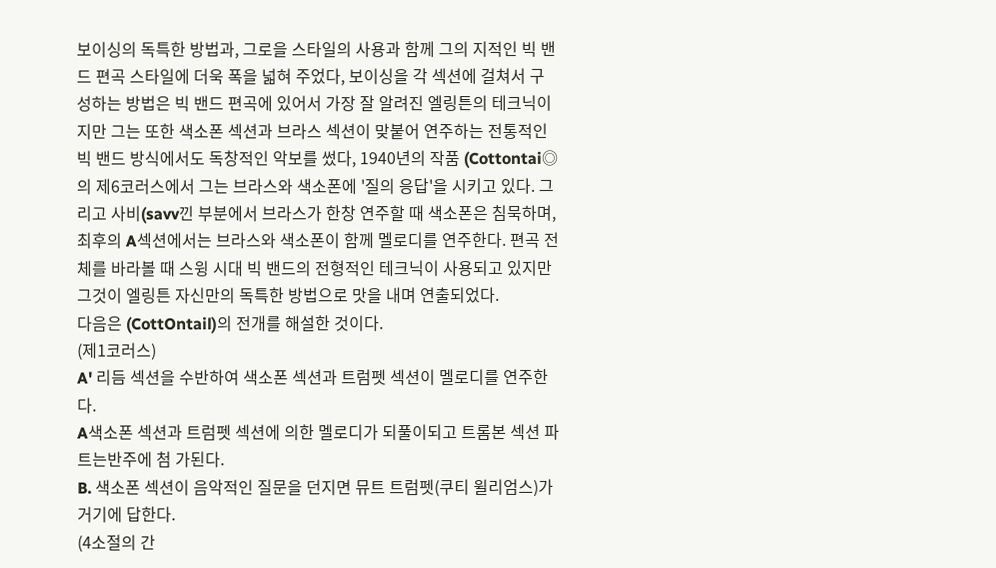보이싱의 독특한 방법과, 그로을 스타일의 사용과 함께 그의 지적인 빅 밴드 편곡 스타일에 더욱 폭을 넓혀 주었다, 보이싱을 각 섹션에 걸쳐서 구성하는 방법은 빅 밴드 편곡에 있어서 가장 잘 알려진 엘링튼의 테크닉이지만 그는 또한 색소폰 섹션과 브라스 섹션이 맞붙어 연주하는 전통적인 빅 밴드 방식에서도 독창적인 악보를 썼다, 1940년의 작품 (Cottontai◎의 제6코러스에서 그는 브라스와 색소폰에 '질의 응답'을 시키고 있다. 그리고 사비(savv낀 부분에서 브라스가 한창 연주할 때 색소폰은 침묵하며, 최후의 A섹션에서는 브라스와 색소폰이 함께 멜로디를 연주한다. 편곡 전체를 바라볼 때 스윙 시대 빅 밴드의 전형적인 테크닉이 사용되고 있지만 그것이 엘링튼 자신만의 독특한 방법으로 맛을 내며 연출되었다.
다음은 (CottOntail)의 전개를 해설한 것이다.
(제1코러스)
A' 리듬 섹션을 수반하여 색소폰 섹션과 트럼펫 섹션이 멜로디를 연주한다.
A색소폰 섹션과 트럼펫 섹션에 의한 멜로디가 되풀이되고 트롬본 섹션 파트는반주에 첨 가된다.
B. 색소폰 섹션이 음악적인 질문을 던지면 뮤트 트럼펫(쿠티 윌리엄스)가 거기에 답한다.
(4소절의 간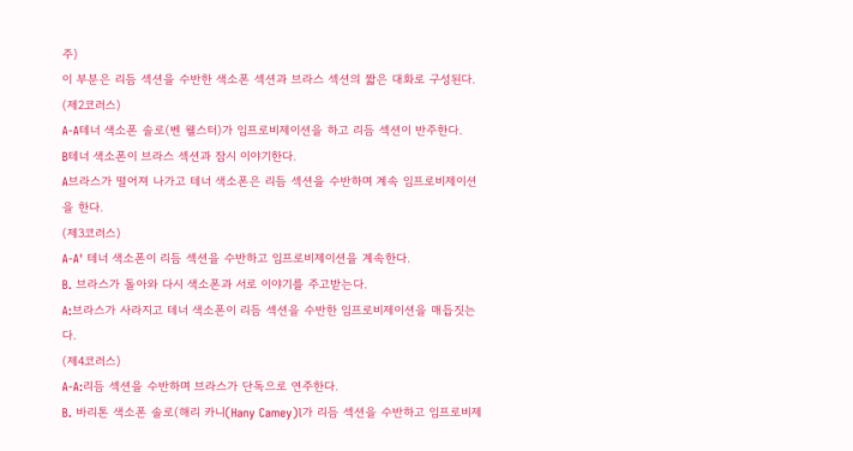주)
이 부분은 리듬 섹션을 수반한 색소폰 섹션과 브라스 섹션의 짧은 대화로 구성된다.
(제2코러스)
A-A테너 색소폰 솔로(벤 웰스터)가 임프로비제이션을 하고 리듬 섹션이 반주한다.
B테너 색소폰이 브라스 섹션과 잠시 이야기한다.
A브라스가 떨어져 나가고 테너 색소폰은 리듬 섹션을 수반하며 계속 임프로비제이션을 한다.
(제3코러스)
A-A' 테너 색소폰이 리듬 섹션을 수반하고 임프로비제이션을 계속한다.
B. 브라스가 돌아와 다시 색소폰과 서로 이야기를 주고받는다.
A:브라스가 사라지고 테너 색소폰이 리듬 섹션을 수반한 임프로비제이션을 매듭짓는다.
(제4코러스)
A-A:리듬 섹션을 수반하며 브라스가 단독으로 연주한다.
B. 바리톤 색소폰 솔로(해리 카니(Hany Camey)l가 리듬 섹션을 수반하고 임프로비제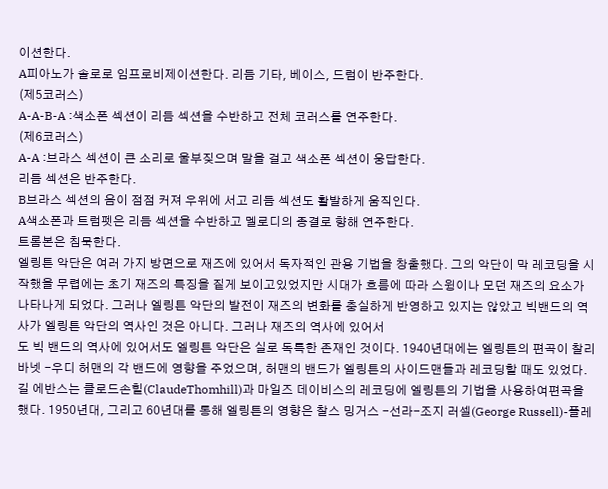이션한다.
A피아노가 솔로로 임프로비제이션한다. 리듬 기타, 베이스, 드럼이 반주한다.
(제5코러스)
A-A-B-A :색소폰 섹션이 리듬 섹션을 수반하고 전체 코러스를 연주한다.
(제6코러스)
A-A :브라스 섹션이 큰 소리로 울부짖으며 말을 걸고 색소폰 섹션이 웅답한다.
리듬 섹션은 반주한다.
B브라스 섹션의 음이 점점 커져 우위에 서고 리듬 섹션도 활발하게 움직인다.
A색소폰과 트럼펫은 리듬 섹션을 수반하고 멜로디의 종결로 향해 연주한다.
트롬본은 침묵한다.
엘링튼 악단은 여러 가지 방면으로 재즈에 있어서 독자적인 관용 기법을 창출했다. 그의 악단이 막 레코딩을 시작했을 무렵에는 초기 재즈의 특징을 짙게 보이고있었지만 시대가 흐름에 따라 스윙이나 모던 재즈의 요소가 나타나게 되었다. 그러나 엘링튼 악단의 발전이 재즈의 변화를 충실하게 반영하고 있지는 않았고 빅밴드의 역사가 엘링튼 악단의 역사인 것은 아니다. 그러나 재즈의 역사에 있어서
도 빅 밴드의 역사에 있어서도 엘링튼 악단은 실로 독특한 존재인 것이다. 1940년대에는 엘링튼의 편곡이 찰리 바넷 -우디 허맨의 각 밴드에 영향을 주었으며, 허맨의 밴드가 엘링튼의 사이드맨들과 레코딩할 때도 있었다. 길 에반스는 클로드손힐(ClaudeThomhill)과 마일즈 데이비스의 레코딩에 엘링튼의 기법을 사용하여편곡을 했다. 1950년대, 그리고 60년대를 통해 엘링튼의 영향은 찰스 밍거스 -선라-조지 러셀(George Russell)-플레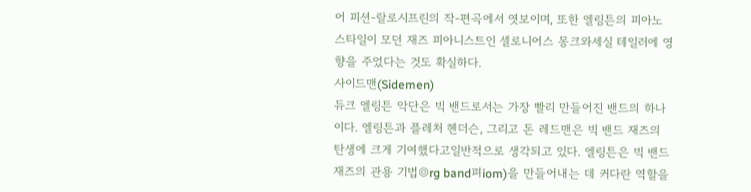어 피션-랄로시프린의 작-편곡에서 엿보이며, 또한 엘링튼의 피아노 스타일이 모던 재즈 피아니스트인 셀로니어스 몽크와세실 테일러에 영향을 주었다는 것도 확실하다.
사이드맨(Sidemen)
듀크 엘링튼 악단은 빅 밴드로서는 가장 빨리 만들어진 밴드의 하나이다. 엘링튼과 플레처 헨더슨, 그리고 돈 레드맨은 빅 밴드 재즈의 탄생에 크게 기여했다고일반적으로 생각되고 있다. 엘링튼은 빅 밴드 재즈의 관용 기법◎rg band펴iom)을 만들어내는 데 커다란 역할을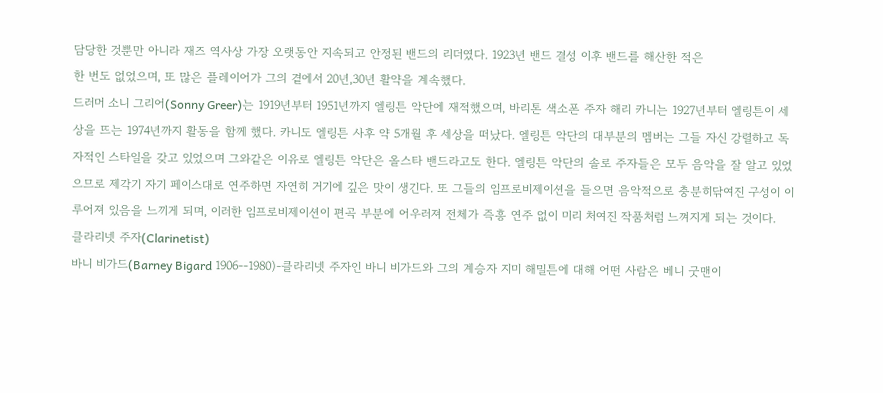담당한 것뿐만 아니라 재즈 역사상 가장 오랫동안 지속되고 안정된 밴드의 리더였다. 1923년 밴드 결성 이후 밴드를 해산한 적은
한 번도 없었으며, 또 많은 플레이어가 그의 곁에서 20년,30년 활약을 계속했다.
드러머 소니 그리어(Sonny Greer)는 1919년부터 1951년까지 엘링튼 악단에 재적했으며, 바리톤 색소폰 주자 해리 카니는 1927년부터 엘링튼이 세상을 뜨는 1974년까지 활동을 함께 했다. 카니도 엘링튼 사후 약 5개월 후 세상을 떠났다. 엘링튼 악단의 대부분의 멤버는 그들 자신 강렬하고 독자적인 스타일을 갖고 있었으며 그와같은 이유로 엘링튼 악단은 올스타 밴드라고도 한다. 엘링튼 악단의 솔로 주자들은 모두 음악을 잘 알고 있었으므로 제각기 자기 페이스대로 연주하면 자연히 거기에 깊은 맛이 생긴다. 또 그들의 임프로비제이션을 들으면 음악적으로 충분히닦여진 구성이 이루어져 있음을 느끼게 되며, 이러한 임프로비제이션이 편곡 부분에 어우러져 전체가 즉흥 연주 없이 미리 처여진 작품처럼 느껴지게 되는 것이다.
클라리넷 주자(Clarinetist)
바니 비가드(Barney Bigard 1906--1980)-클라리넷 주자인 바니 비가드와 그의 계승자 지미 해밀튼에 대해 어떤 사람은 베니 굿맨이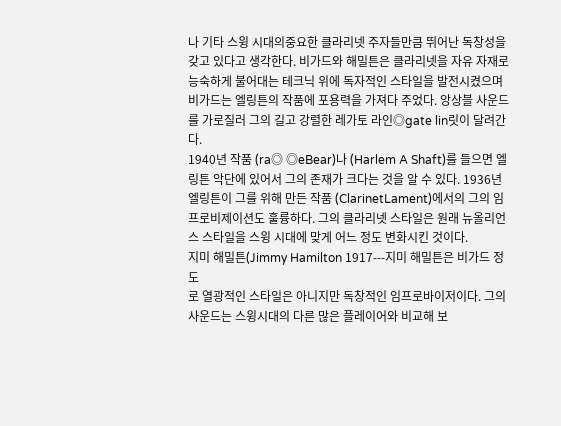나 기타 스윙 시대의중요한 클라리넷 주자들만큼 뛰어난 독창성을 갖고 있다고 생각한다. 비가드와 해밀튼은 클라리넷을 자유 자재로 능숙하게 불어대는 테크닉 위에 독자적인 스타일을 발전시켰으며 비가드는 엘링튼의 작품에 포용력을 가져다 주었다. 앙상블 사운드를 가로질러 그의 길고 강렬한 레가토 라인◎gate lin릿이 달려간다.
1940년 작품 (ra◎ ◎eBear)나 (Harlem A Shaft)를 들으면 엘링튼 악단에 있어서 그의 존재가 크다는 것을 알 수 있다. 1936년 엘링튼이 그를 위해 만든 작품 (ClarinetLament)에서의 그의 임프로비제이션도 훌륭하다. 그의 클라리넷 스타일은 원래 뉴올리언스 스타일을 스윙 시대에 맞게 어느 정도 변화시킨 것이다.
지미 해밀튼(Jimmy Hamilton 1917---지미 해밀튼은 비가드 정도
로 열광적인 스타일은 아니지만 독창적인 임프로바이저이다. 그의 사운드는 스윙시대의 다른 많은 플레이어와 비교해 보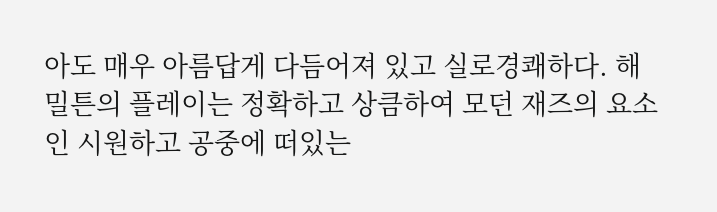아도 매우 아름답게 다듬어져 있고 실로경쾌하다. 해밀튼의 플레이는 정확하고 상큼하여 모던 재즈의 요소인 시원하고 공중에 떠있는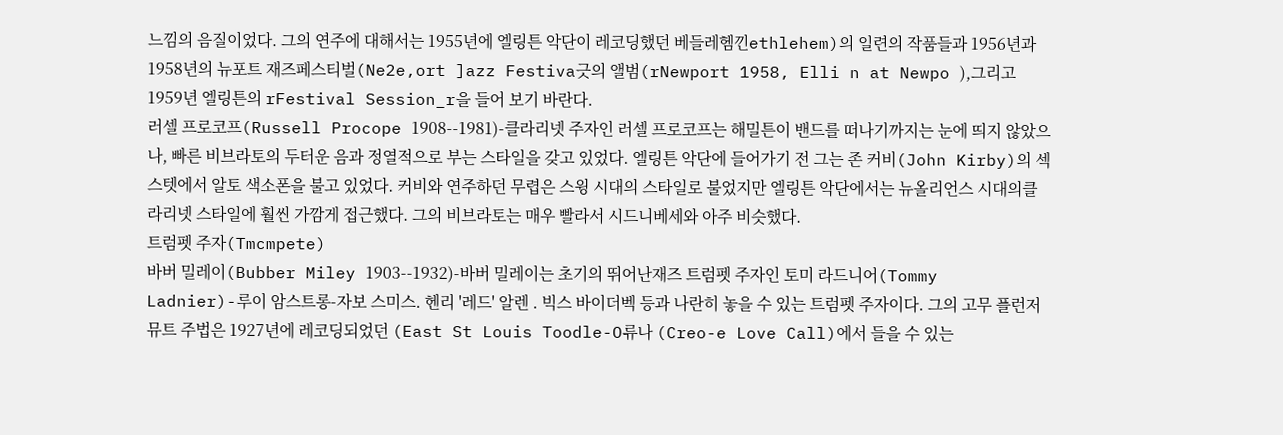느낌의 음질이었다. 그의 연주에 대해서는 1955년에 엘링튼 악단이 레코딩했던 베들레헴낀ethlehem)의 일련의 작품들과 1956년과 1958년의 뉴포트 재즈페스티벌(Ne2e,ort ]azz Festiva긋의 앨범(rNewport 1958, Elli n at Newpo ),그리고 1959년 엘링튼의 rFestival Session_r을 들어 보기 바란다.
러셀 프로코프(Russell Procope 1908--1981)-클라리넷 주자인 러셀 프로코프는 해밀튼이 밴드를 떠나기까지는 눈에 띄지 않았으나, 빠른 비브라토의 두터운 음과 정열적으로 부는 스타일을 갖고 있었다. 엘링튼 악단에 들어가기 전 그는 존 커비(John Kirby)의 섹스텟에서 알토 색소폰을 불고 있었다. 커비와 연주하던 무렵은 스윙 시대의 스타일로 불었지만 엘링튼 악단에서는 뉴올리언스 시대의클라리넷 스타일에 훨씬 가깜게 접근했다. 그의 비브라토는 매우 빨라서 시드니베세와 아주 비슷했다.
트럼펫 주자(Tmcmpete)
바버 밀레이(Bubber Miley 1903--1932)-바버 밀레이는 초기의 뛰어난재즈 트럼펫 주자인 토미 라드니어(Tommy Ladnier)-루이 암스트롱-자보 스미스. 헨리 '레드' 알렌 . 빅스 바이더벡 등과 나란히 놓을 수 있는 트럼펫 주자이다. 그의 고무 플런저 뮤트 주법은 1927년에 레코딩되었던 (East St Louis Toodle-O류나 (Creo-e Love Call)에서 들을 수 있는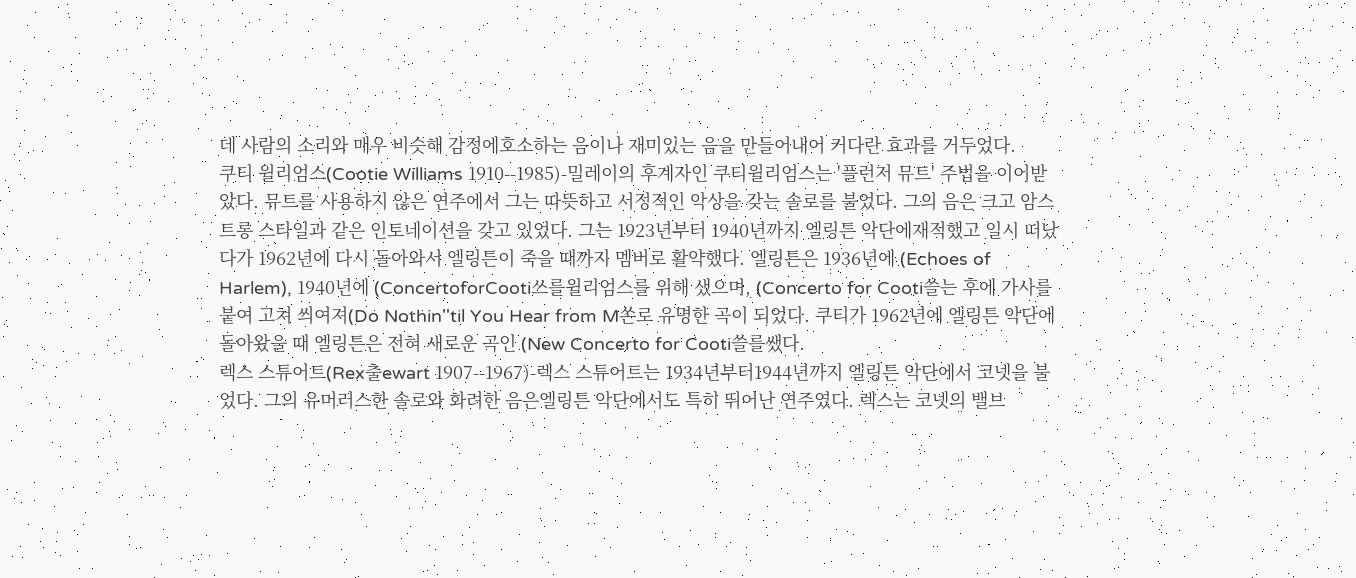데 사람의 소리와 매우 비슷해 감정에호소하는 음이나 재미있는 음을 만들어내어 커다란 효과를 거두었다.
쿠티 윌리엄스(Cootie Williams 1910--1985)-밀레이의 후계자인 쿠티윌리엄스는 '플런저 뮤트' 주법을 이어받았다. 뮤트를 사용하지 않은 연주에서 그는 따뜻하고 서정적인 악상을 갖는 솔로를 불었다. 그의 음은 크고 암스트롱 스타일과 같은 인토네이션을 갖고 있었다. 그는 1923년부터 1940년까지 엘링튼 악단에재적했고 일시 떠났다가 1962년에 다시 돌아와서 엘링튼이 죽을 때까지 멤버로 활약했다. 엘링튼은 1936년에 (Echoes of Harlem), 1940년에 (ConcertoforCooti쓰를윌리엄스를 위해 샜으며, (Concerto for Cooti쓸는 후에 가사를 붙여 고쳐 씌여져(Do Nothin''til You Hear from M쏜로 유명한 곡이 되었다. 쿠티가 1962년에 엘링튼 악단에 돌아왔을 때 엘링튼은 전혀 새로운 곡인 (New Concerto for Cooti쓸를쌨다.
렉스 스튜어트(Rex출ewart 1907--1967)-렉스 스튜어트는 1934년부터1944년까지 엘링튼 악단에서 코넷을 불었다. 그의 유머러스한 솔로와 화려한 음은엘링튼 악단에서도 특히 뛰어난 연주였다. 렉스는 코넷의 밸브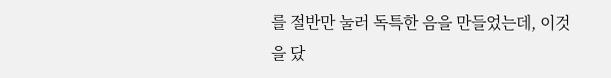를 절반만 눌러 독특한 음을 만들었는데, 이것을 닸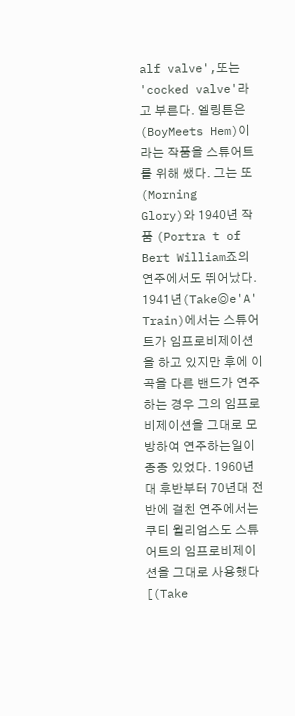alf valve',또는 'cocked valve'라고 부른다. 엘링튼은 (BoyMeets Hem)이라는 작품을 스튜어트를 위해 쌨다. 그는 또 (Morning
Glory)와 1940년 작품 (Portra t of Bert William죠의 연주에서도 뛰어났다. 1941년(Take◎e'A' Train)에서는 스튜어트가 임프로비제이션을 하고 있지만 후에 이 곡을 다른 밴드가 연주하는 경우 그의 임프로비제이션을 그대로 모방하여 연주하는일이 종종 있었다. 1960년대 후반부터 70년대 전반에 걸친 연주에서는 쿠티 윌리엄스도 스튜어트의 임프로비제이션을 그대로 사용했다[(Take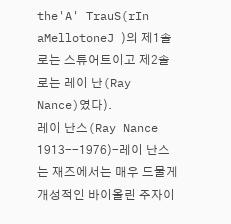the'A' TrauS(rIn aMellotoneJ )의 제1솔로는 스튜어트이고 제2솔로는 레이 난(Ray Nance)였다).
레이 난스(Ray Nance 1913--1976)-레이 난스는 재즈에서는 매우 드물게 개성적인 바이올린 주자이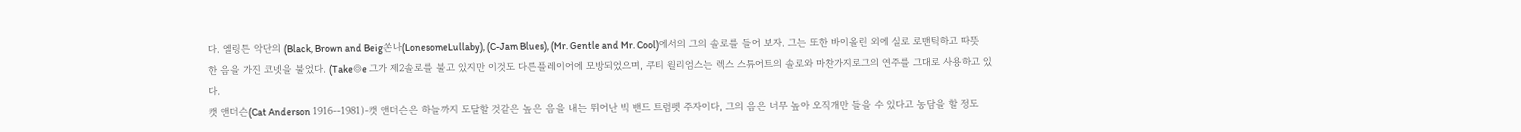다. 엘링튼 악단의 (Black, Brown and Beig쏜나(LonesomeLullaby), (C-Jam Blues), (Mr. Gentle and Mr. Cool)에서의 그의 솔로를 들어 보자. 그는 또한 바이올린 외에 실로 로맨틱하고 따뜻한 음을 가진 코넷을 불었다. (Take◎e 그가 제2솔로를 불고 있지만 이것도 다른플레이어에 모방되었으며, 쿠티 윌리엄스는 렉스 스튜어트의 솔로와 마찬가지로그의 연주를 그대로 사용하고 있다.
캣 앤더슨(Cat Anderson 1916--1981)-캣 앤더슨은 하늘까지 도달할 것같은 높은 음을 내는 뛰어난 빅 밴드 트럼펫 주자이다, 그의 음은 너무 높아 오직개만 들을 수 있다고 농담을 할 정도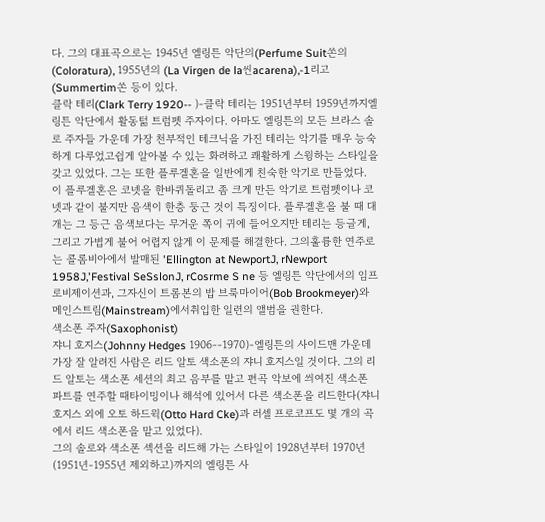다. 그의 대표곡으로는 1945년 엘링튼 악단의(Perfume Suit쏜의 (Coloratura), 1955년의 (La Virgen de la씬acarena),-1리고(Summertim쏜 등이 있다.
클락 테리(Clark Terry 1920-- )-클락 테리는 1951년부터 1959년까지엘링튼 악단에서 활동턺 트럼펫 주자이다. 아마도 엘링튼의 모든 브라스 솔로 주자들 가운데 가장 천부적인 테크닉을 가진 테리는 악기를 매우 능숙하게 다루었고쉽게 알아볼 수 있는 화려하고 쾌활하게 스윙하는 스타일을 갖고 있었다. 그는 또한 플루겔혼을 일반에게 친숙한 악기로 만들었다. 이 플루겔혼은 코넷을 한바퀴돌리고 좀 크게 만든 악기로 트럼펫이나 코넷과 같이 불지만 음색이 한층 둥근 것이 특징이다. 플루겔흔을 불 때 대개는 그 등근 음색보다는 무거운 쪽이 귀에 들어오지만 테리는 등글게, 그리고 가볍게 불어 어렵지 않게 이 문제를 해결한다. 그의훌륭한 연주로는 콜롬비아에서 발매된 'Ellington at NewportJ, rNewport 1958J,'Festival SeSslonJ, rCosrme S ne 등 엘링튼 악단에서의 임프로비제이션과, 그자신이 트롬본의 밥 브룩마이어(Bob Brookmeyer)와 메인스트림(Mainstream)에서취입한 일련의 앨범을 권한다.
색소폰 주자(Saxophonist)
쟈니 호지스(Johnny Hedges 1906--1970)-엘링튼의 사이드맨 가운데가장 잘 알려진 사람은 리드 알토 색소폰의 쟈니 호지스일 것이다. 그의 리드 알토는 색소폰 세션의 최고 음부를 맡고 편곡 악보에 씌여진 색소폰 파트를 연주할 때타이밍이나 해석에 있어서 다른 색소폰을 리드한다(쟈니 호지스 외에 오토 하드윅(Otto Hard Cke)과 러셀 프로코프도 몇 개의 곡에서 리드 색소폰을 맡고 있었다).
그의 솔로와 색소폰 섹션을 리드해 가는 스타일이 1928년부터 1970년(1951년-1955년 제외하고)까지의 엘링튼 사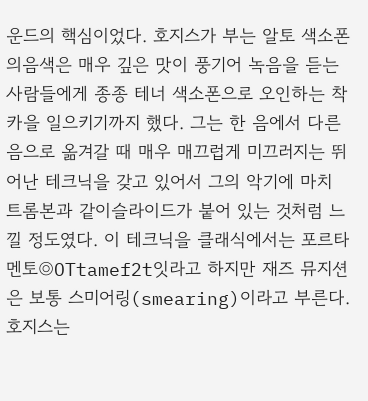운드의 핵심이었다. 호지스가 부는 알토 색소폰의음색은 매우 깊은 맛이 풍기어 녹음을 듣는 사람들에게 종종 테너 색소폰으로 오인하는 착카을 일으키기까지 했다. 그는 한 음에서 다른 음으로 옮겨갈 때 매우 매끄럽게 미끄러지는 뛰어난 테크닉을 갖고 있어서 그의 악기에 마치 트롬본과 같이슬라이드가 붙어 있는 것처럼 느낄 정도였다. 이 테크닉을 클래식에서는 포르타멘토◎OTtamef2t잇라고 하지만 재즈 뮤지션은 보통 스미어링(smearing)이라고 부른다. 호지스는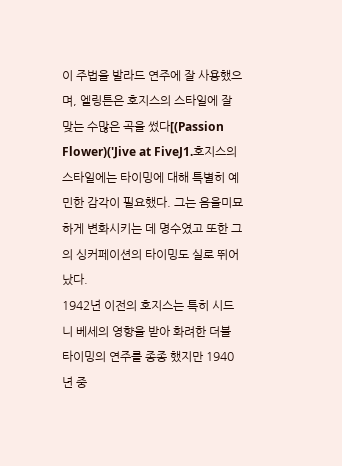이 주법을 발라드 연주에 잘 사용했으며, 엘링튼은 호지스의 스타일에 잘 맞는 수많은 곡을 썼다[(Passion Flower)('Jive at FiveJ1.호지스의 스타일에는 타이밍에 대해 특별히 예민한 감각이 필요했다. 그는 음을미묘하게 변화시키는 데 명수였고 또한 그의 싱커페이션의 타이밍도 실로 뛰어났다.
1942년 이전의 호지스는 특히 시드니 베세의 영향을 받아 화려한 더블 타이밍의 연주를 종종 했지만 1940년 중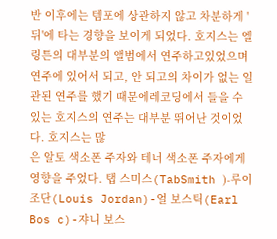반 이후에는 템포에 상관하지 않고 차분하게 '뒤'에 타는 경향을 보이게 되었다. 호지스는 엘링튼의 대부분의 앨범에서 연주하고있었으며 연주에 있어서 되고, 안 되고의 차이가 없는 일관된 연주를 했기 때문에레코딩에서 들을 수 있는 호지스의 연주는 대부분 뛰어난 것이었다. 호지스는 많
은 알토 색소폰 주자와 테너 색소폰 주자에게 영향을 주었다. 탭 스미스(TabSmith )-루이 조단(Louis Jordan)-얼 보스틱(Earl Bos c)-쟈니 보스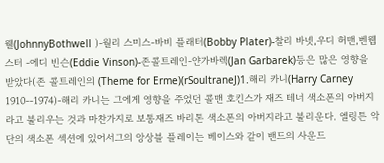웰(JohnnyBothwell )-월리 스미스-바비 플래터(Bobby Plater)-찰리 바넷,우디 허맨,벤웹스터 -에디 빈슨(Eddie Vinson)-존콜트레인-얀가바렉(Jan Garbarek)등은 많은 영향을 받았다(존 콜트레인의 (Theme for Erme)(rSoultraneJ)1.해리 카니(Harry Carney 1910--1974)-해리 카니는 그에게 영향을 주었던 콜맨 호킨스가 재즈 테너 색소폰의 아버지라고 불리우는 것과 마찬가지로 보통재즈 바리톤 색소폰의 아버지라고 불리운다. 엘링튼 악단의 색소폰 섹션에 있어서그의 앙상블 플레이는 베이스와 같이 밴드의 사운드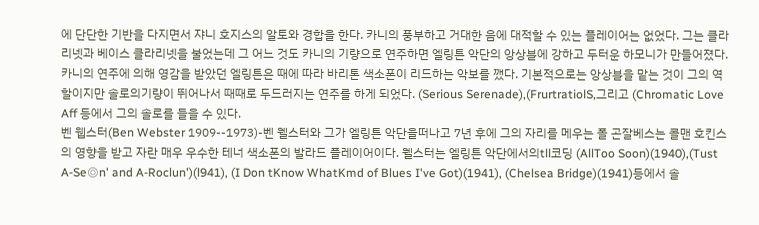에 단단한 기반을 다지면서 쟈니 호지스의 알토와 경합을 한다. 카니의 풍부하고 거대한 음에 대적할 수 있는 플레이어는 없었다. 그는 클라리넷과 베이스 클라리넷을 불었는데 그 어느 것도 카니의 기량으로 연주하면 엘링튼 악단의 앙상블에 강하고 두터운 하모니가 만들어졌다. 카니의 연주에 의해 영감을 받았던 엘링튼은 때에 따라 바리톤 색소폰이 리드하는 악보를 깼다. 기본적으로는 앙상블을 맡는 것이 그의 역할이지만 솔로의기량이 뛰어나서 때때로 두드러지는 연주를 하게 되었다. (Serious Serenade),(FrurtratiolS,그리고 (Chromatic Love Aff 등에서 그의 솔로를 들을 수 있다.
벤 웹스터(Ben Webster 1909--1973)-벤 웰스터와 그가 엘링튼 악단을떠나고 7년 후에 그의 자리를 메우는 폴 곤잘베스는 콜맨 호킨스의 영향을 받고 자란 매우 우수한 테너 색소폰의 발라드 플레이어이다. 웰스터는 엘링튼 악단에서의tll코딩 (AllToo Soon)(1940),(Tust A-Se◎n' and A-Roclun')(l941), (I Don tKnow WhatKmd of Blues I've Got)(1941), (Chelsea Bridge)(1941)등에서 솔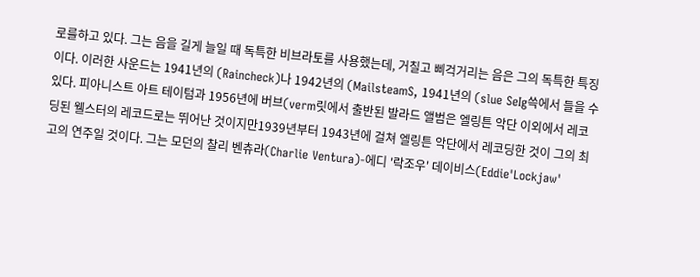로를하고 있다. 그는 음을 길게 늘일 때 독특한 비브라토를 사용했는데, 거칠고 삐걱거리는 음은 그의 독특한 특징이다. 이러한 사운드는 1941년의 (Raincheck)나 1942년의 (MailsteamS, 1941년의 (slue SeIg쓱에서 들을 수 있다. 피아니스트 아트 테이텀과 1956년에 버브(verm릿에서 출반된 발라드 앨범은 엘링튼 악단 이외에서 레코딩된 웰스터의 레코드로는 뛰어난 것이지만1939년부터 1943년에 걸쳐 엘링튼 악단에서 레코딩한 것이 그의 최고의 연주일 것이다. 그는 모던의 찰리 벤츄라(Charlie Ventura)-에디 '락조우' 데이비스(Eddie'Lockjaw'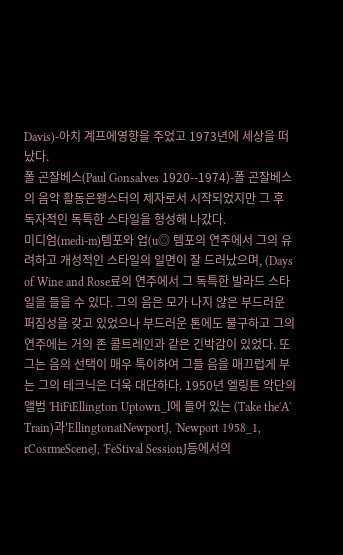Davis)-아치 계프에영향을 주었고 1973년에 세상을 떠났다.
폴 곤잘베스(Paul Gonsalves 1920--1974)-폴 곤잘베스의 음악 활동은왱스터의 제자로서 시작되었지만 그 후 독자적인 독특한 스타일을 형성해 나갔다.
미디엄(medi-m)템포와 업(u◎ 템포의 연주에서 그의 유려하고 개성적인 스타일의 일면이 잘 드러났으며, (Days of Wine and Rose료의 연주에서 그 독특한 발라드 스타일을 들을 수 있다. 그의 음은 모가 나지 않은 부드러운 퍼짐성을 갖고 있었으나 부드러운 톤에도 불구하고 그의 연주에는 거의 존 콜트레인과 같은 긴박감이 있었다. 또 그는 음의 선택이 매우 특이하여 그들 음을 매끄럽게 부는 그의 테크닉은 더욱 대단하다. 1950년 엘링튼 악단의 앨범 'HiFiEllington Uptown_l에 들어 있는 (Take the'A' Train)과'EllingtonatNewportJ, 'Newport 1958_1, rCosrmeSceneJ, 'FeStival SessionJ등에서의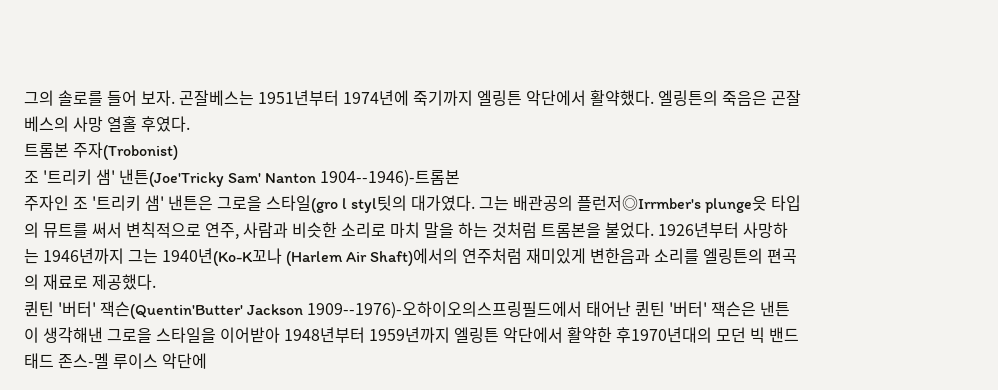그의 솔로를 들어 보자. 곤잘베스는 1951년부터 1974년에 죽기까지 엘링튼 악단에서 활약했다. 엘링튼의 죽음은 곤잘베스의 사망 열홀 후였다.
트롬본 주자(Trobonist)
조 '트리키 샘' 낸튼(Joe'Tricky Sam' Nanton 1904--1946)-트롬본
주자인 조 '트리키 샘' 낸튼은 그로을 스타일(gro l styl팃의 대가였다. 그는 배관공의 플런저◎Irrmber's plunge읏 타입의 뮤트를 써서 변칙적으로 연주, 사람과 비슷한 소리로 마치 말을 하는 것처럼 트롬본을 불었다. 1926년부터 사망하는 1946년까지 그는 1940년(Ko-K꼬나 (Harlem Air Shaft)에서의 연주처럼 재미있게 변한음과 소리를 엘링튼의 편곡의 재료로 제공했다.
퀸틴 '버터' 잭슨(Quentin'Butter' Jackson 1909--1976)-오하이오의스프링필드에서 태어난 퀸틴 '버터' 잭슨은 낸튼이 생각해낸 그로을 스타일을 이어받아 1948년부터 1959년까지 엘링튼 악단에서 활약한 후1970년대의 모던 빅 밴드 태드 존스-멜 루이스 악단에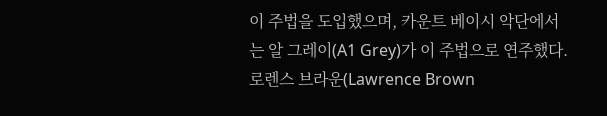이 주법을 도입했으며, 카운트 베이시 악단에서는 알 그레이(A1 Grey)가 이 주법으로 연주했다.
로렌스 브라운(Lawrence Brown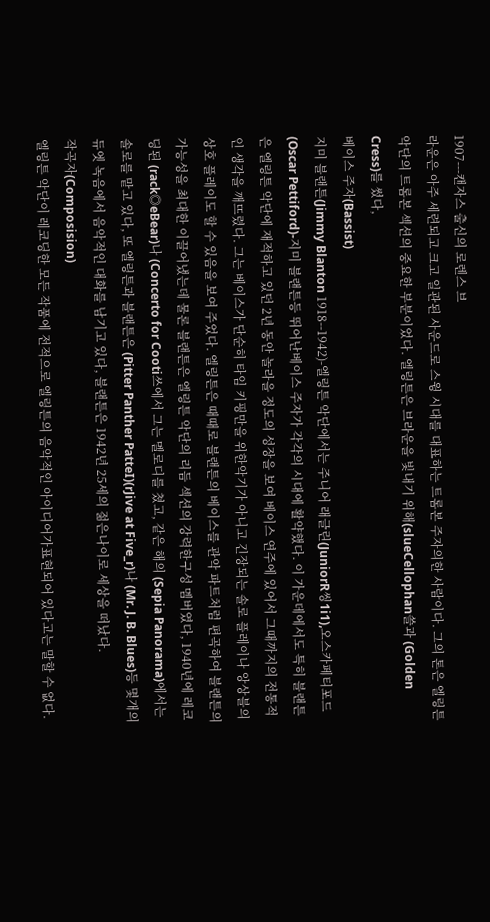1907---캔자스 출신의 로렌스 브
라운은 아주 세련되고 크고 일관된 사운드로 스윙 시대를 대표하는 트롬본 주자의한 사람이다. 그의 톤은 엘링튼 악단의 트롬본 섹션의 중요한 부분이었다. 엘링튼은 브라운을 빛내기 위해(slueCellophan쓸과 (Golden Cress)를 썼다,
베이스 주자(Bassist)
지미 블랜튼(Jimmy Blanton 1918--1942)-엘링튼 악단에서는 주니어 래글린(JuniorR씽1i1),오스카페티포드(Oscar Pettiford)-지미 블랜튼등 뛰어난베이스 주자가 각각의 시대에 활약했다. 이 가운데에서도 특히 블랜튼은 엘링튼 악단에 재적하고 있던 2년 동안 놀라을 정도의 성장을 보여 베이스 연주에 있어서 그때까지의 전통적인 생각을 깨뜨렸다. 그는 베이스가 단순히 타임 키핑만을 위한악기가 아니고 긴장되는 솔로 플레이나 앙상블의 상호 플레이도 할 수 있음을 보여 주었다. 엘링튼은 때때로 블랜튼의 베이스를 관악 파트처럼 편곡하여 블랜튼의가능성을 최대한 이끌어냈는데 물론 블랜튼은 엘링튼 악단의 리듬 섹션의 강력한구성 멤버였다, 1940년에 레코딩된 (rack◎eBear)나 (Concerto for Cooti쓰에서 그는 멜로디를 쳤고, 같은 해의 (Sepia Panorama)에서는 솔로를 맡고 있다, 또 엘링튼과 블랜튼은 (Pitter Panther PatteI)(rJive at Five_r)나 (Mr. J. B. Blues)등 몇개의 듀엣 녹음에서 음악적인 대화를 남기고 있다, 블랜튼은 1942년 25세의 젊은나이로 세상을 떠났다.
작곡자(Composision)
엘링튼 악단이 레코딩한 모든 작품에 전적으로 엘링튼의 음악적인 아이디어가표현되어 있다고는 말할 수 없다.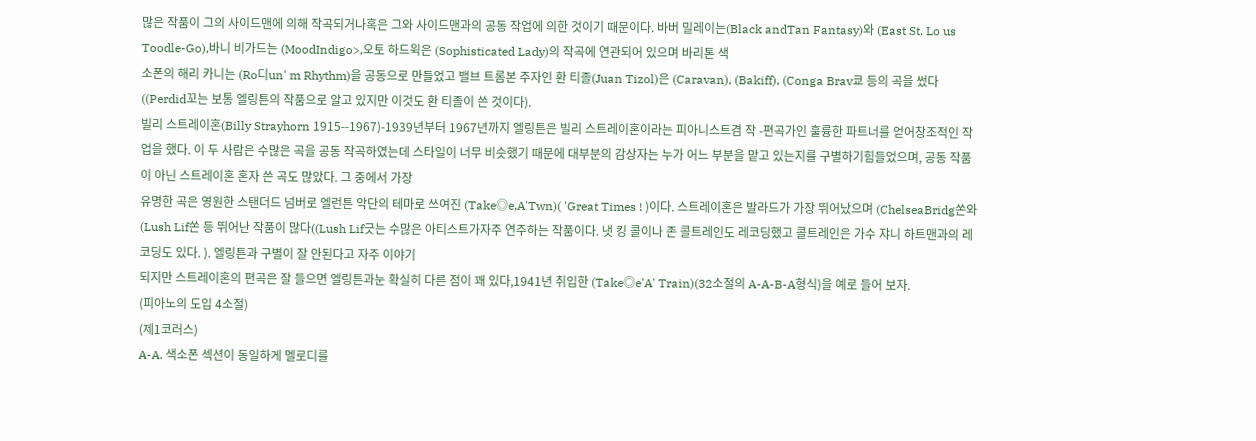많은 작품이 그의 사이드맨에 의해 작곡되거나혹은 그와 사이드맨과의 공동 작업에 의한 것이기 때문이다. 바버 밀레이는(Black andTan Fantasy)와 (East St. Lo us Toodle-Go),바니 비가드는 (MoodIndigo>,오토 하드윅은 (Sophisticated Lady)의 작곡에 연관되어 있으며 바리톤 색
소폰의 해리 카니는 (Ro디un' m Rhythm)을 공동으로 만들었고 밸브 트롬본 주자인 환 티졸(Juan Tizol)은 (Caravan), (Bakiff), (Conga Brav쿄 등의 곡을 썼다((Perdid꼬는 보통 엘링튼의 작품으로 알고 있지만 이것도 환 티졸이 쓴 것이다).
빌리 스트레이혼(Billy Strayhorn 1915--1967)-1939년부터 1967년까지 엘링튼은 빌리 스트레이혼이라는 피아니스트겸 작 -편곡가인 훌륭한 파트너를 얻어창조적인 작업을 했다. 이 두 사람은 수많은 곡을 공동 작곡하였는데 스타일이 너무 비슷했기 때문에 대부분의 감상자는 누가 어느 부분을 맡고 있는지를 구별하기힘들었으며, 공동 작품이 아닌 스트레이혼 혼자 쓴 곡도 많았다. 그 중에서 가장
유명한 곡은 영원한 스탠더드 넘버로 엘런튼 악단의 테마로 쓰여진 (Take◎e,A'Twn)( 'Great Times ! )이다. 스트레이혼은 발라드가 가장 뛰어났으며 (ChelseaBridg쏜와 (Lush Lif쏜 등 뛰어난 작품이 많다((Lush Lif긋는 수많은 아티스트가자주 연주하는 작품이다. 냇 킹 콜이나 존 콜트레인도 레코딩했고 콜트레인은 가수 쟈니 하트맨과의 레코딩도 있다. ). 엘링튼과 구별이 잘 안된다고 자주 이야기
되지만 스트레이혼의 편곡은 잘 들으면 엘링튼과눈 확실히 다른 점이 꽤 있다,1941년 취입한 (Take◎e'A' Train)(32소절의 A-A-B-A형식)을 예로 들어 보자.
(피아노의 도입 4소절)
(제1코러스)
A-A. 색소폰 섹션이 동일하게 멜로디를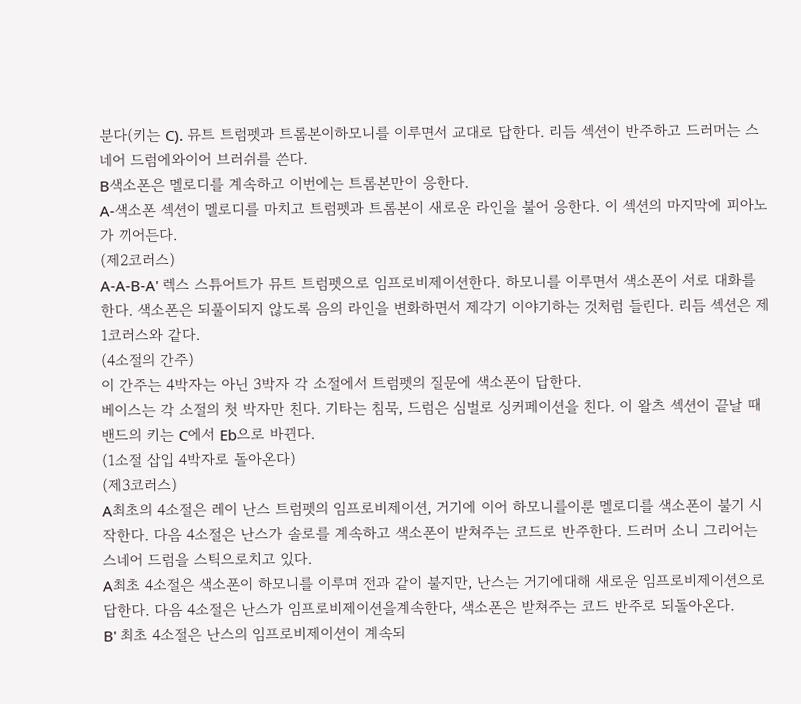분다(키는 C). 뮤트 트럼펫과 트롬본이하모니를 이루면서 교대로 답한다. 리듬 섹션이 반주하고 드러머는 스네어 드럼에와이어 브러쉬를 쓴다.
B색소폰은 멜로디를 계속하고 이번에는 트롬본만이 응한다.
A-색소폰 섹션이 멜로디를 마치고 트럼펫과 트롬본이 새로운 라인을 불어 응한다. 이 섹션의 마지막에 피아노가 끼어든다.
(제2코러스)
A-A-B-A' 렉스 스튜어트가 뮤트 트럼펫으로 임프로비제이션한다. 하모니를 이루면서 색소폰이 서로 대화를 한다. 색소폰은 되풀이되지 않도록 음의 라인을 변화하면서 제각기 이야기하는 것처럼 들린다. 리듬 섹션은 제1코러스와 같다.
(4소절의 간주)
이 간주는 4박자는 아닌 3박자 각 소절에서 트럼펫의 질문에 색소폰이 답한다.
베이스는 각 소절의 첫 박자만 친다. 기타는 침묵, 드럼은 심벌로 싱커페이션을 친다. 이 왈츠 섹션이 끝날 때 밴드의 키는 C에서 Eb으로 바뀐다.
(1소절 삽입 4박자로 돌아온다)
(제3코러스)
A최초의 4소절은 레이 난스 트럼펫의 임프로비제이션, 거기에 이어 하모니를이룬 멜로디를 색소폰이 불기 시작한다. 다음 4소절은 난스가 솔로를 계속하고 색소폰이 받쳐주는 코드로 반주한다. 드러머 소니 그리어는 스네어 드럼을 스틱으로치고 있다.
A최초 4소절은 색소폰이 하모니를 이루며 전과 같이 불지만, 난스는 거기에대해 새로운 임프로비제이션으로 답한다. 다음 4소절은 난스가 임프로비제이션을계속한다, 색소폰은 받쳐주는 코드 반주로 되돌아온다.
B' 최초 4소절은 난스의 임프로비제이션이 계속되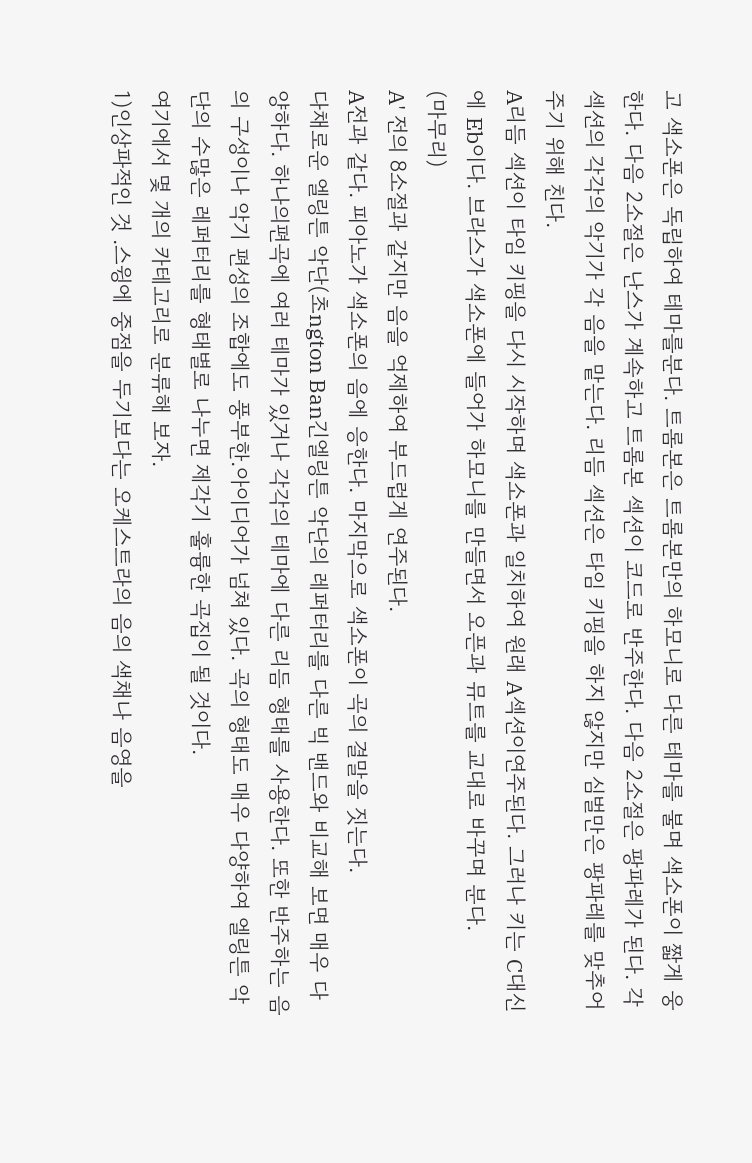고 색소폰은 독립하여 테마를분다. 트롬본은 트롬본만의 하모니로 다른 테마를 불며 색소폰이 짧게 웅한다. 다음 2소절은 난스가 계속하고 트롬본 섹션이 코드로 반주한다. 다음 2소절은 팡파레가 된다. 각 섹션의 각각의 악기가 각 음을 맡는다. 리듬 섹션은 타임 키핑을 하지 않지만 심벌만은 팡파레를 맞추어 주기 위해 친다.
A리듬 섹션이 타임 키핑을 다시 시작하며 색소폰과 일치하여 원래 A섹션이연주된다. 그러나 키는 C대신에 Eb이다. 브라스가 색소폰에 들어가 하모니를 만들면서 오픈과 뮤트를 교대로 바꾸며 분다.
(마무리)
A' 전의 8소절과 같지만 음을 억제하여 부드럽게 연주된다.
A전과 같다. 피아노가 색소폰의 음에 응한다. 마지막으로 색소폰이 곡의 결말을 짓는다.
다채로운 엘링튼 악단(초ngton Ban긴엘링튼 악단의 레퍼터리를 다른 빅 밴드와 비교해 보면 매우 다양하다. 하나의편곡에 여러 테마가 있거나 각각의 테마에 다른 리듬 형태를 사용한다. 또한 반주하는 음의 구성이나 악기 편성의 조합에도 풍부한.아이디어가 넘쳐 있다. 곡의 형태도 매우 다양하여 엘링튼 악단의 수많은 레퍼터리를 형태별로 나누면 제각기 훌륭한 곡집이 될 것이다.
여기에서 몇 개의 카테고리로 분류해 보자.
1)인상파적인 것 .스윙에 중점을 두기보다는 오케스트라의 음의 색채나 음영을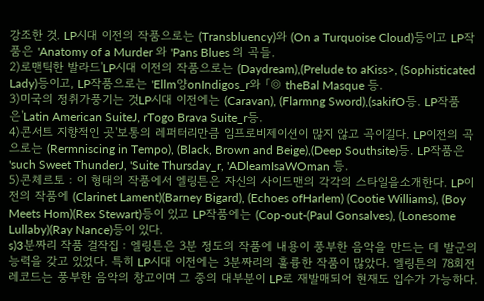강조한 것. LP시대 이전의 작품으로는 (Transbluency)와 (On a Turquoise Cloud)등이고 LP작품은 'Anatomy of a Murder 와 'Pans Blues 의 곡들.
2)로맨틱한 발라드'LP시대 이전의 작품으로는 (Daydream),(Prelude to aKiss>, (Sophisticated Lady)등이고, LP작품으로는 'Ellm양onIndigos_r와 「◎ theBal Masque 등.
3)미국의 정취가풍기는 것LP시대 이전에는 (Caravan), (Flarmng Sword),(sakifO등. LP작품은'Latin American SuiteJ, rTogo Brava Suite_r등.
4)콘서트 지향적인 곳'보통의 레퍼터리만큼 임프로비제이션이 많지 않고 곡이길다. LP이전의 곡으로는 (Rermniscing in Tempo), (Black, Brown and Beige),(Deep Southsite)등. LP작품은 'such Sweet ThunderJ, 'Suite Thursday_r, 'ADleamIsaWOman 등.
5)콘체르토 : 이 형태의 작품에서 엘링튼은 자신의 사이드맨의 각각의 스타일을소개한다. LP이전의 작품에 (Clarinet Lament)(Barney Bigard), (Echoes ofHarlem) (Cootie Williams), (Boy Meets Hom)(Rex Stewart)등이 있고 LP작품에는 (Cop-out-(Paul Gonsalves), (Lonesome Lullaby)(Ray Nance)등이 있다.
s)3분짜리 작품 걸작집 : 엘링튼은 3분 정도의 작품에 내용이 풍부한 음악을 만드는 데 발군의 능력을 갖고 있었다. 특히 LP시대 이전에는 3분짜리의 훌륭한 작품이 많았다. 엘링튼의 78회전 레코드는 풍부한 음악의 창고이며 그 중의 대부분이 LP로 재발매되어 현재도 입수가 가능하다.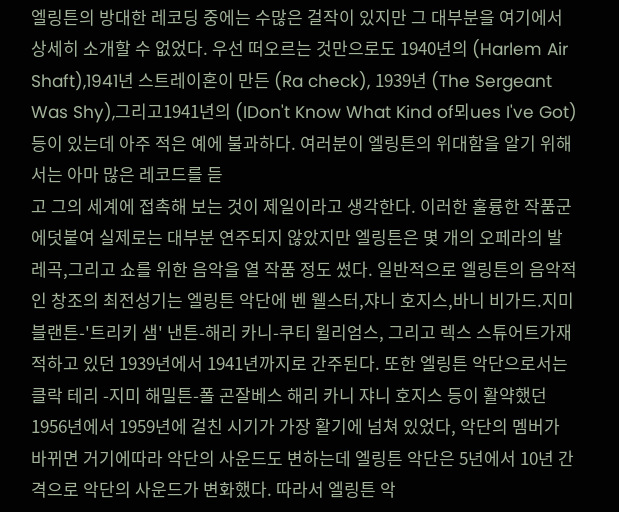엘링튼의 방대한 레코딩 중에는 수많은 걸작이 있지만 그 대부분을 여기에서 상세히 소개할 수 없었다. 우선 떠오르는 것만으로도 1940년의 (Harlem Air Shaft),1941년 스트레이혼이 만든 (Ra check), 1939년 (The Sergeant Was Shy),그리고1941년의 (IDon't Know What Kind of뫼ues I've Got)등이 있는데 아주 적은 예에 불과하다. 여러분이 엘링튼의 위대함을 알기 위해서는 아마 많은 레코드를 듣
고 그의 세계에 접촉해 보는 것이 제일이라고 생각한다. 이러한 훌륭한 작품군에덧붙여 실제로는 대부분 연주되지 않았지만 엘링튼은 몇 개의 오페라의 발레곡,그리고 쇼를 위한 음악을 열 작품 정도 썼다. 일반적으로 엘링튼의 음악적인 창조의 최전성기는 엘링튼 악단에 벤 웰스터,쟈니 호지스,바니 비가드.지미 블랜튼-'트리키 샘' 낸튼-해리 카니-쿠티 윌리엄스, 그리고 렉스 스튜어트가재적하고 있던 1939년에서 1941년까지로 간주된다. 또한 엘링튼 악단으로서는 클락 테리 -지미 해밀튼-폴 곤잘베스 해리 카니 쟈니 호지스 등이 활약했던 1956년에서 1959년에 걸친 시기가 가장 활기에 넘쳐 있었다, 악단의 멤버가 바뀌면 거기에따라 악단의 사운드도 변하는데 엘링튼 악단은 5년에서 10년 간격으로 악단의 사운드가 변화했다. 따라서 엘링튼 악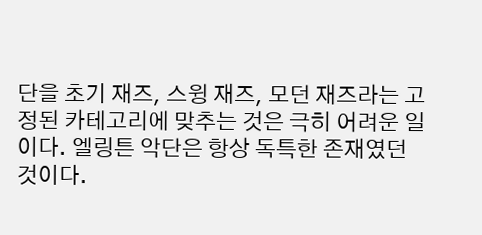단을 초기 재즈, 스윙 재즈, 모던 재즈라는 고정된 카테고리에 맞추는 것은 극히 어려운 일이다. 엘링튼 악단은 항상 독특한 존재였던 것이다.